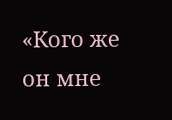«Кого же он мне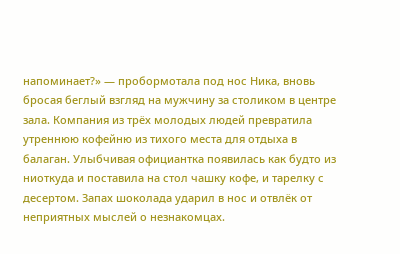напоминает?» — пробормотала под нос Ника, вновь бросая беглый взгляд на мужчину за столиком в центре зала. Компания из трёх молодых людей превратила утреннюю кофейню из тихого места для отдыха в балаган. Улыбчивая официантка появилась как будто из ниоткуда и поставила на стол чашку кофе, и тарелку с десертом. Запах шоколада ударил в нос и отвлёк от неприятных мыслей о незнакомцах.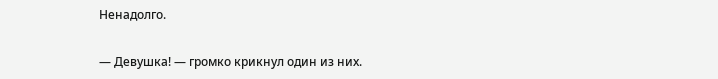Ненадолго.

— Девушка! — громко крикнул один из них.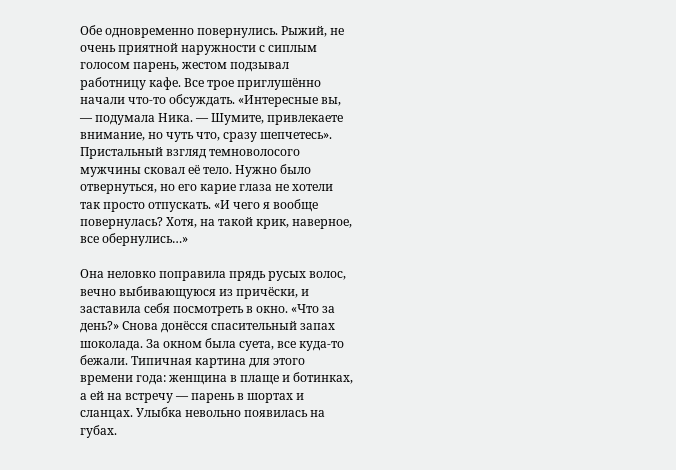Обе одновременно повернулись. Рыжий, не очень приятной наружности с сиплым голосом парень, жестом подзывал работницу кафе. Все трое приглушённо начали что-то обсуждать. «Интересные вы, — подумала Ника. — Шумите, привлекаете внимание, но чуть что, сразу шепчетесь». Пристальный взгляд темноволосого мужчины сковал её тело. Нужно было отвернуться, но его карие глаза не хотели так просто отпускать. «И чего я вообще повернулась? Хотя, на такой крик, наверное, все обернулись…»

Она неловко поправила прядь русых волос, вечно выбивающуюся из причёски, и заставила себя посмотреть в окно. «Что за день?» Снова донёсся спасительный запах шоколада. За окном была суета, все куда-то бежали. Типичная картина для этого времени года: женщина в плаще и ботинках, а ей на встречу — парень в шортах и сланцах. Улыбка невольно появилась на губах.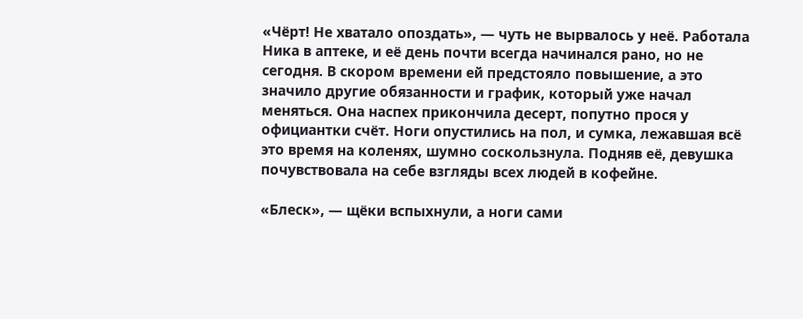«Чёрт! Не хватало опоздать», — чуть не вырвалось у неё. Работала Ника в аптеке, и её день почти всегда начинался рано, но не сегодня. В скором времени ей предстояло повышение, а это значило другие обязанности и график, который уже начал меняться. Она наспех прикончила десерт, попутно прося у официантки счёт. Ноги опустились на пол, и сумка, лежавшая всё это время на коленях, шумно соскользнула. Подняв её, девушка почувствовала на себе взгляды всех людей в кофейне.

«Блеск», — щёки вспыхнули, а ноги сами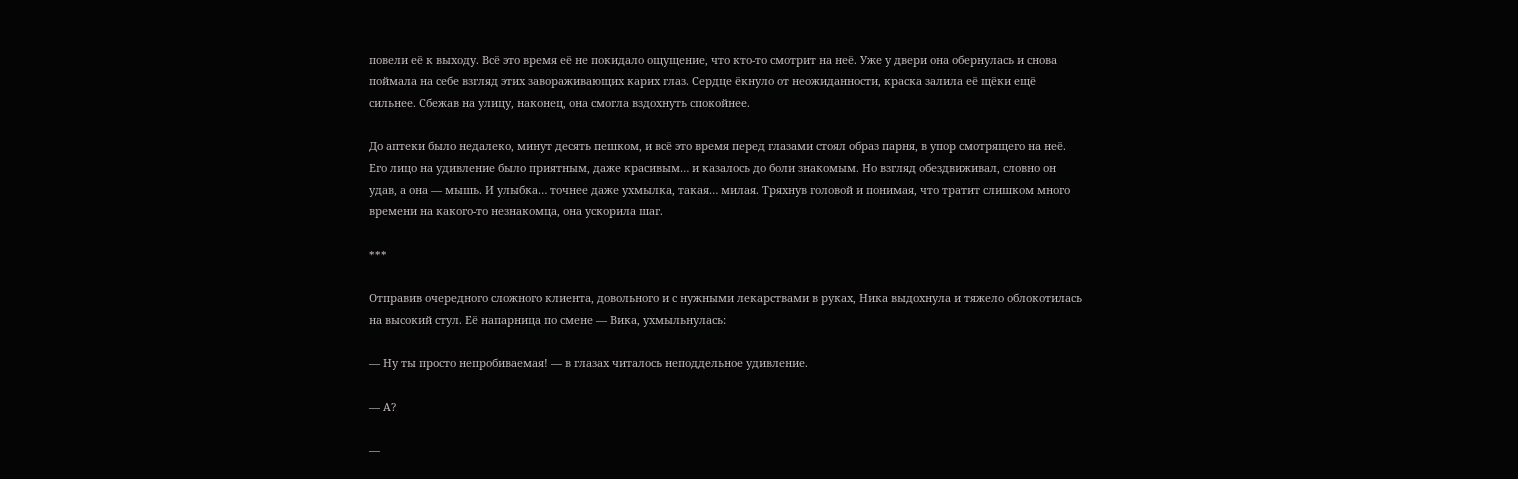повели её к выходу. Всё это время её не покидало ощущение, что кто-то смотрит на неё. Уже у двери она обернулась и снова поймала на себе взгляд этих завораживающих карих глаз. Сердце ёкнуло от неожиданности, краска залила её щёки ещё сильнее. Сбежав на улицу, наконец, она смогла вздохнуть спокойнее.

До аптеки было недалеко, минут десять пешком, и всё это время перед глазами стоял образ парня, в упор смотрящего на неё. Его лицо на удивление было приятным, даже красивым… и казалось до боли знакомым. Но взгляд обездвиживал, словно он удав, а она — мышь. И улыбка… точнее даже ухмылка, такая… милая. Тряхнув головой и понимая, что тратит слишком много времени на какого-то незнакомца, она ускорила шаг.

***

Отправив очередного сложного клиента, довольного и с нужными лекарствами в руках, Ника выдохнула и тяжело облокотилась на высокий стул. Её напарница по смене — Вика, ухмыльнулась:

— Ну ты просто непробиваемая! — в глазах читалось неподдельное удивление.

— А?

—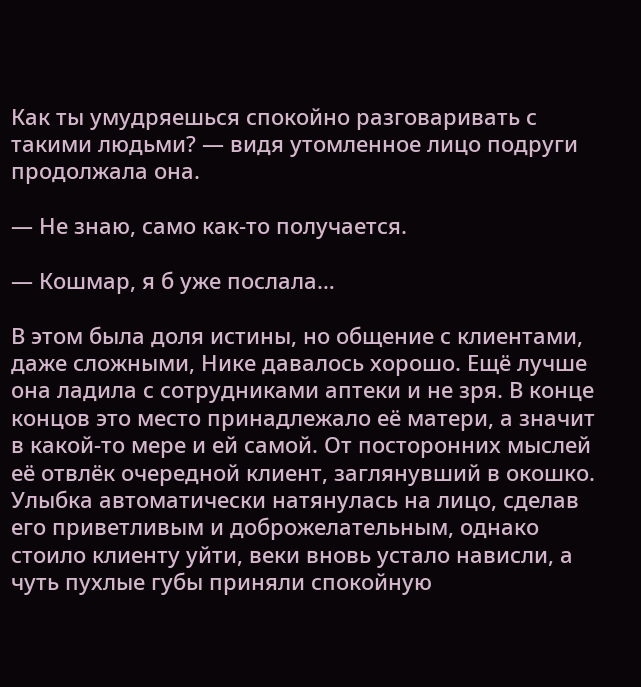Как ты умудряешься спокойно разговаривать с такими людьми? — видя утомленное лицо подруги продолжала она.

— Не знаю, само как-то получается.

— Кошмар, я б уже послала…

В этом была доля истины, но общение с клиентами, даже сложными, Нике давалось хорошо. Ещё лучше она ладила с сотрудниками аптеки и не зря. В конце концов это место принадлежало её матери, а значит в какой-то мере и ей самой. От посторонних мыслей её отвлёк очередной клиент, заглянувший в окошко. Улыбка автоматически натянулась на лицо, сделав его приветливым и доброжелательным, однако стоило клиенту уйти, веки вновь устало нависли, а чуть пухлые губы приняли спокойную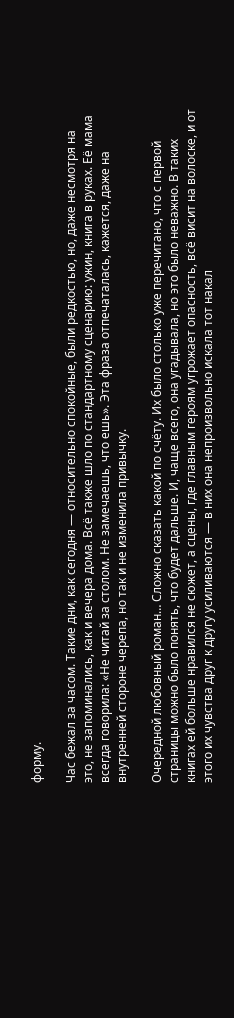форму.

Час бежал за часом. Такие дни, как сегодня — относительно спокойные, были редкостью, но, даже несмотря на это, не запоминались, как и вечера дома. Всё также шло по стандартному сценарию: ужин, книга в руках. Её мама всегда говорила: «Не читай за столом. Не замечаешь, что ешь». Эта фраза отпечаталась, кажется, даже на внутренней стороне черепа, но так и не изменила привычку.

Очередной любовный роман… Сложно сказать какой по счёту. Их было столько уже перечитано, что с первой страницы можно было понять, что будет дальше. И, чаще всего, она угадывала, но это было неважно. В таких книгах ей больше нравился не сюжет, а сцены, где главным героям угрожает опасность, всё висит на волоске, и от этого их чувства друг к другу усиливаются — в них она непроизвольно искала тот накал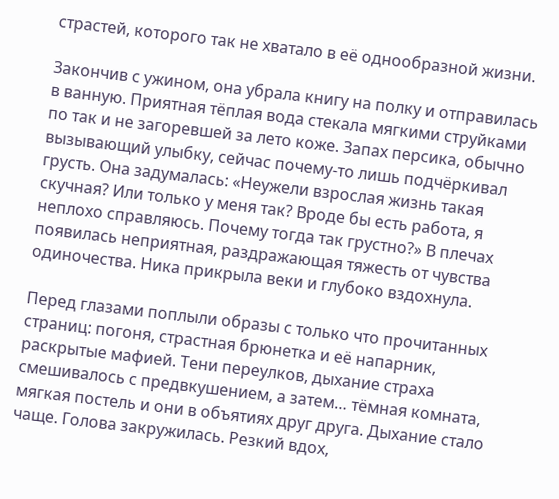страстей, которого так не хватало в её однообразной жизни.

Закончив с ужином, она убрала книгу на полку и отправилась в ванную. Приятная тёплая вода стекала мягкими струйками по так и не загоревшей за лето коже. Запах персика, обычно вызывающий улыбку, сейчас почему-то лишь подчёркивал грусть. Она задумалась: «Неужели взрослая жизнь такая скучная? Или только у меня так? Вроде бы есть работа, я неплохо справляюсь. Почему тогда так грустно?» В плечах появилась неприятная, раздражающая тяжесть от чувства одиночества. Ника прикрыла веки и глубоко вздохнула.

Перед глазами поплыли образы с только что прочитанных страниц: погоня, страстная брюнетка и её напарник, раскрытые мафией. Тени переулков, дыхание страха смешивалось с предвкушением, а затем… тёмная комната, мягкая постель и они в объятиях друг друга. Дыхание стало чаще. Голова закружилась. Резкий вдох,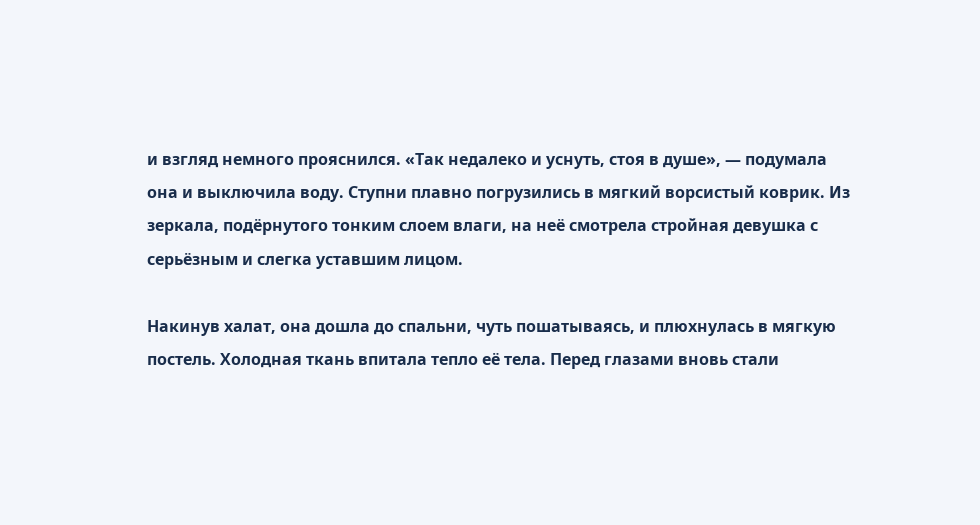и взгляд немного прояснился. «Так недалеко и уснуть, стоя в душе», — подумала она и выключила воду. Ступни плавно погрузились в мягкий ворсистый коврик. Из зеркала, подёрнутого тонким слоем влаги, на неё смотрела стройная девушка с серьёзным и слегка уставшим лицом.

Накинув халат, она дошла до спальни, чуть пошатываясь, и плюхнулась в мягкую постель. Холодная ткань впитала тепло её тела. Перед глазами вновь стали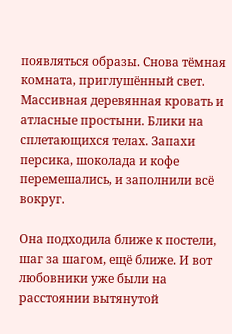появляться образы. Снова тёмная комната, приглушённый свет. Массивная деревянная кровать и атласные простыни. Блики на сплетающихся телах. Запахи персика, шоколада и кофе перемешались, и заполнили всё вокруг.

Она подходила ближе к постели, шаг за шагом, ещё ближе. И вот любовники уже были на расстоянии вытянутой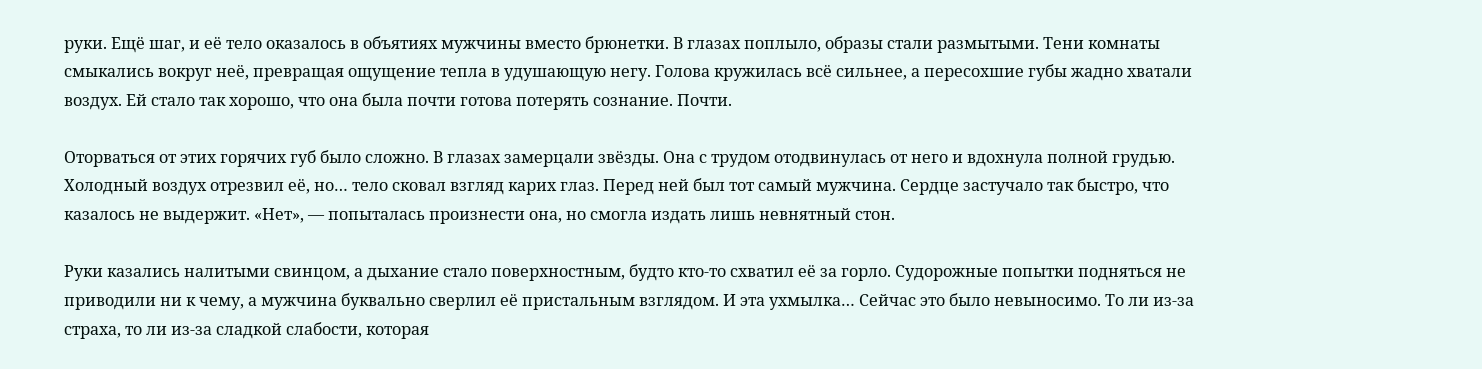руки. Ещё шаг, и её тело оказалось в объятиях мужчины вместо брюнетки. В глазах поплыло, образы стали размытыми. Тени комнаты смыкались вокруг неё, превращая ощущение тепла в удушающую негу. Голова кружилась всё сильнее, а пересохшие губы жадно хватали воздух. Ей стало так хорошо, что она была почти готова потерять сознание. Почти.

Оторваться от этих горячих губ было сложно. В глазах замерцали звёзды. Она с трудом отодвинулась от него и вдохнула полной грудью. Холодный воздух отрезвил её, но… тело сковал взгляд карих глаз. Перед ней был тот самый мужчина. Сердце застучало так быстро, что казалось не выдержит. «Нет», — попыталась произнести она, но смогла издать лишь невнятный стон.

Руки казались налитыми свинцом, а дыхание стало поверхностным, будто кто-то схватил её за горло. Судорожные попытки подняться не приводили ни к чему, а мужчина буквально сверлил её пристальным взглядом. И эта ухмылка… Сейчас это было невыносимо. То ли из-за страха, то ли из-за сладкой слабости, которая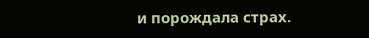и порождала страх.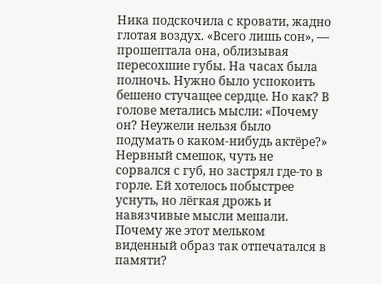Ника подскочила с кровати, жадно глотая воздух. «Всего лишь сон», — прошептала она, облизывая пересохшие губы. На часах была полночь. Нужно было успокоить бешено стучащее сердце. Но как? В голове метались мысли: «Почему он? Неужели нельзя было подумать о каком-нибудь актёре?» Нервный смешок, чуть не сорвался с губ, но застрял где-то в горле. Ей хотелось побыстрее уснуть, но лёгкая дрожь и навязчивые мысли мешали. Почему же этот мельком виденный образ так отпечатался в памяти?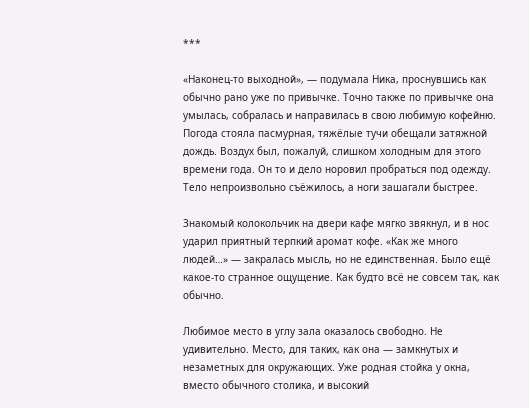***

«Наконец-то выходной», — подумала Ника, проснувшись как обычно рано уже по привычке. Точно также по привычке она умылась, собралась и направилась в свою любимую кофейню. Погода стояла пасмурная, тяжёлые тучи обещали затяжной дождь. Воздух был, пожалуй, слишком холодным для этого времени года. Он то и дело норовил пробраться под одежду. Тело непроизвольно съёжилось, а ноги зашагали быстрее.

Знакомый колокольчик на двери кафе мягко звякнул, и в нос ударил приятный терпкий аромат кофе. «Как же много людей…» — закралась мысль, но не единственная. Было ещё какое-то странное ощущение. Как будто всё не совсем так, как обычно.

Любимое место в углу зала оказалось свободно. Не удивительно. Место, для таких, как она — замкнутых и незаметных для окружающих. Уже родная стойка у окна, вместо обычного столика, и высокий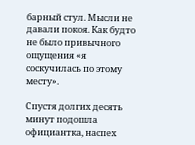барный стул. Мысли не давали покоя. Как будто не было привычного ощущения «я соскучилась по этому месту».

Спустя долгих десять минут подошла официантка, наспех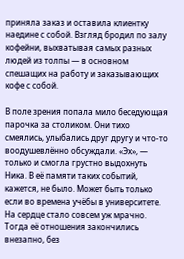приняла заказ и оставила клиентку наедине с собой. Взгляд бродил по залу кофейни, выхватывая самых разных людей из толпы — в основном спешащих на работу и заказывающих кофе с собой.

В поле зрения попала мило беседующая парочка за столиком. Они тихо смеялись, улыбались друг другу и что-то воодушевлённо обсуждали. «Эх», — только и смогла грустно выдохнуть Ника. В её памяти таких событий, кажется, не было. Может быть только если во времена учёбы в университете. На сердце стало совсем уж мрачно. Тогда её отношения закончились внезапно, без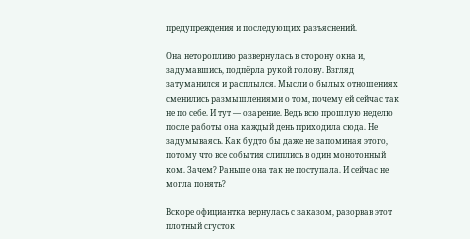предупреждения и последующих разъяснений.

Она неторопливо развернулась в сторону окна и, задумавшись, подпёрла рукой голову. Взгляд затуманился и расплылся. Мысли о былых отношениях сменились размышлениями о том, почему ей сейчас так не по себе. И тут — озарение. Ведь всю прошлую неделю после работы она каждый день приходила сюда. Не задумываясь. Как будто бы даже не запоминая этого, потому что все события слиплись в один монотонный ком. Зачем? Раньше она так не поступала. И сейчас не могла понять?

Вскоре официантка вернулась с заказом, разорвав этот плотный сгусток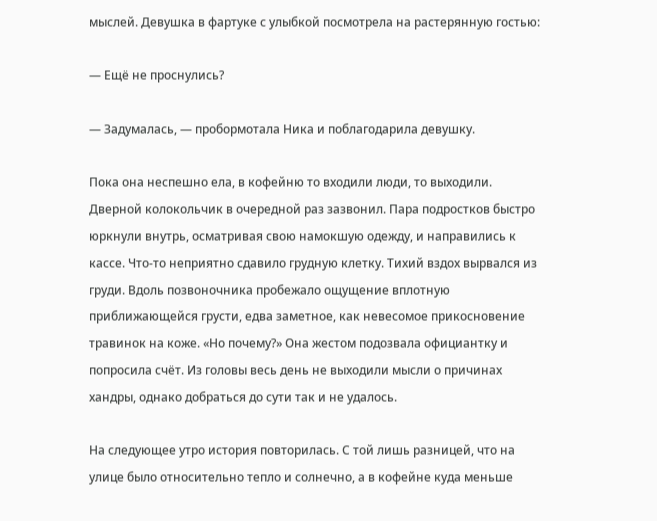мыслей. Девушка в фартуке с улыбкой посмотрела на растерянную гостью:

— Ещё не проснулись?

— Задумалась, — пробормотала Ника и поблагодарила девушку.

Пока она неспешно ела, в кофейню то входили люди, то выходили. Дверной колокольчик в очередной раз зазвонил. Пара подростков быстро юркнули внутрь, осматривая свою намокшую одежду, и направились к кассе. Что-то неприятно сдавило грудную клетку. Тихий вздох вырвался из груди. Вдоль позвоночника пробежало ощущение вплотную приближающейся грусти, едва заметное, как невесомое прикосновение травинок на коже. «Но почему?» Она жестом подозвала официантку и попросила счёт. Из головы весь день не выходили мысли о причинах хандры, однако добраться до сути так и не удалось.

На следующее утро история повторилась. С той лишь разницей, что на улице было относительно тепло и солнечно, а в кофейне куда меньше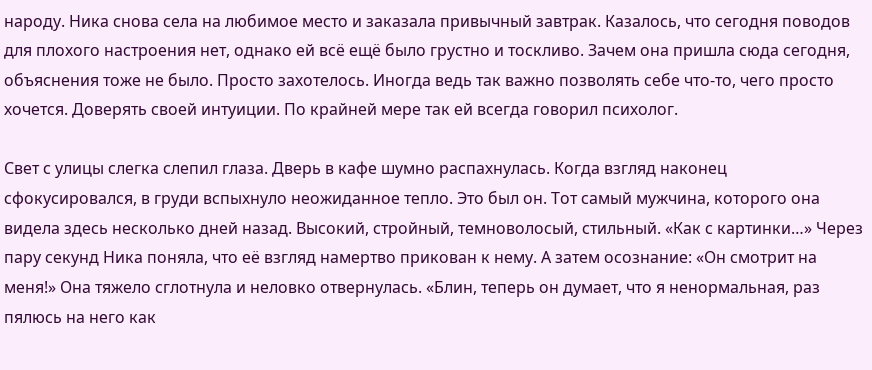народу. Ника снова села на любимое место и заказала привычный завтрак. Казалось, что сегодня поводов для плохого настроения нет, однако ей всё ещё было грустно и тоскливо. Зачем она пришла сюда сегодня, объяснения тоже не было. Просто захотелось. Иногда ведь так важно позволять себе что-то, чего просто хочется. Доверять своей интуиции. По крайней мере так ей всегда говорил психолог.

Свет с улицы слегка слепил глаза. Дверь в кафе шумно распахнулась. Когда взгляд наконец сфокусировался, в груди вспыхнуло неожиданное тепло. Это был он. Тот самый мужчина, которого она видела здесь несколько дней назад. Высокий, стройный, темноволосый, стильный. «Как с картинки…» Через пару секунд Ника поняла, что её взгляд намертво прикован к нему. А затем осознание: «Он смотрит на меня!» Она тяжело сглотнула и неловко отвернулась. «Блин, теперь он думает, что я ненормальная, раз пялюсь на него как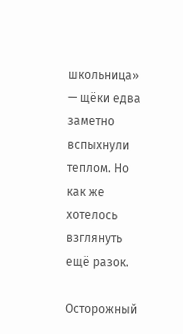школьница» — щёки едва заметно вспыхнули теплом. Но как же хотелось взглянуть ещё разок.

Осторожный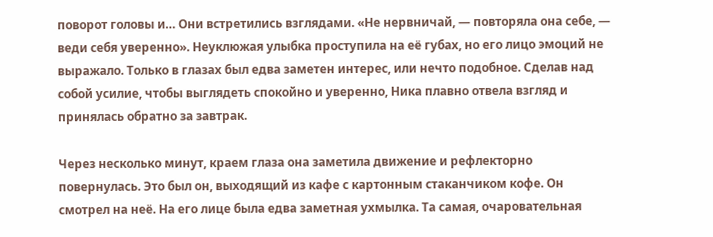поворот головы и… Они встретились взглядами. «Не нервничай, — повторяла она себе, — веди себя уверенно». Неуклюжая улыбка проступила на её губах, но его лицо эмоций не выражало. Только в глазах был едва заметен интерес, или нечто подобное. Сделав над собой усилие, чтобы выглядеть спокойно и уверенно, Ника плавно отвела взгляд и принялась обратно за завтрак.

Через несколько минут, краем глаза она заметила движение и рефлекторно повернулась. Это был он, выходящий из кафе с картонным стаканчиком кофе. Он смотрел на неё. На его лице была едва заметная ухмылка. Та самая, очаровательная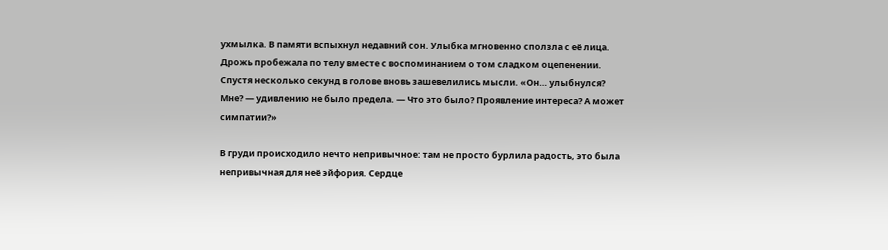ухмылка. В памяти вспыхнул недавний сон. Улыбка мгновенно сползла с её лица. Дрожь пробежала по телу вместе с воспоминанием о том сладком оцепенении. Спустя несколько секунд в голове вновь зашевелились мысли. «Он… улыбнулся? Мне? — удивлению не было предела. — Что это было? Проявление интереса? А может симпатии?»

В груди происходило нечто непривычное: там не просто бурлила радость, это была непривычная для неё эйфория. Сердце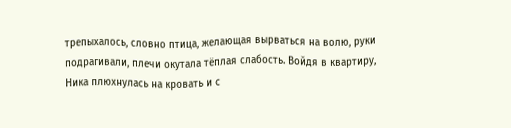трепыхалось, словно птица, желающая вырваться на волю, руки подрагивали, плечи окутала тёплая слабость. Войдя в квартиру, Ника плюхнулась на кровать и с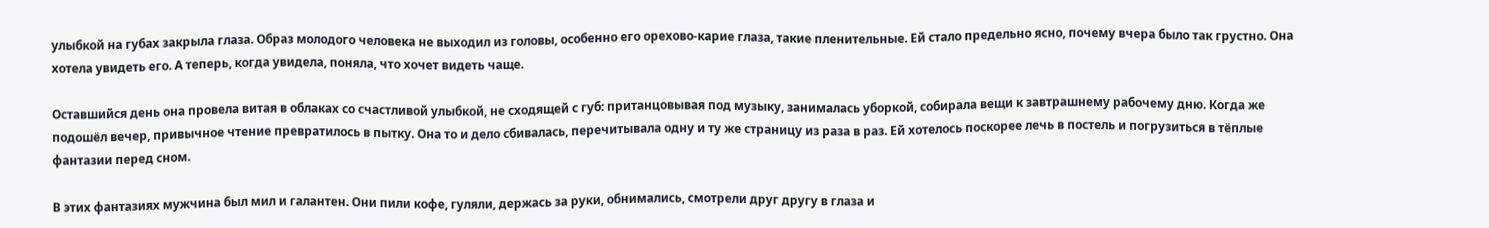улыбкой на губах закрыла глаза. Образ молодого человека не выходил из головы, особенно его орехово-карие глаза, такие пленительные. Ей стало предельно ясно, почему вчера было так грустно. Она хотела увидеть его. А теперь, когда увидела, поняла, что хочет видеть чаще.

Оставшийся день она провела витая в облаках со счастливой улыбкой, не сходящей с губ: пританцовывая под музыку, занималась уборкой, собирала вещи к завтрашнему рабочему дню. Когда же подошёл вечер, привычное чтение превратилось в пытку. Она то и дело сбивалась, перечитывала одну и ту же страницу из раза в раз. Ей хотелось поскорее лечь в постель и погрузиться в тёплые фантазии перед сном.

В этих фантазиях мужчина был мил и галантен. Они пили кофе, гуляли, держась за руки, обнимались, смотрели друг другу в глаза и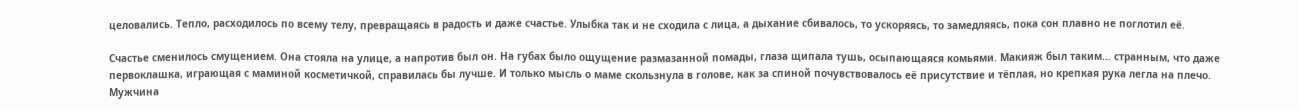целовались. Тепло, расходилось по всему телу, превращаясь в радость и даже счастье. Улыбка так и не сходила с лица, а дыхание сбивалось, то ускоряясь, то замедляясь, пока сон плавно не поглотил её.

Счастье сменилось смущением. Она стояла на улице, а напротив был он. На губах было ощущение размазанной помады, глаза щипала тушь, осыпающаяся комьями. Макияж был таким… странным, что даже первоклашка, играющая с маминой косметичкой, справилась бы лучше. И только мысль о маме скользнула в голове, как за спиной почувствовалось её присутствие и тёплая, но крепкая рука легла на плечо. Мужчина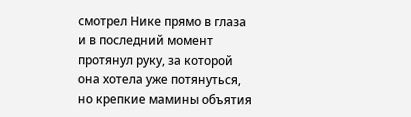смотрел Нике прямо в глаза и в последний момент протянул руку, за которой она хотела уже потянуться, но крепкие мамины объятия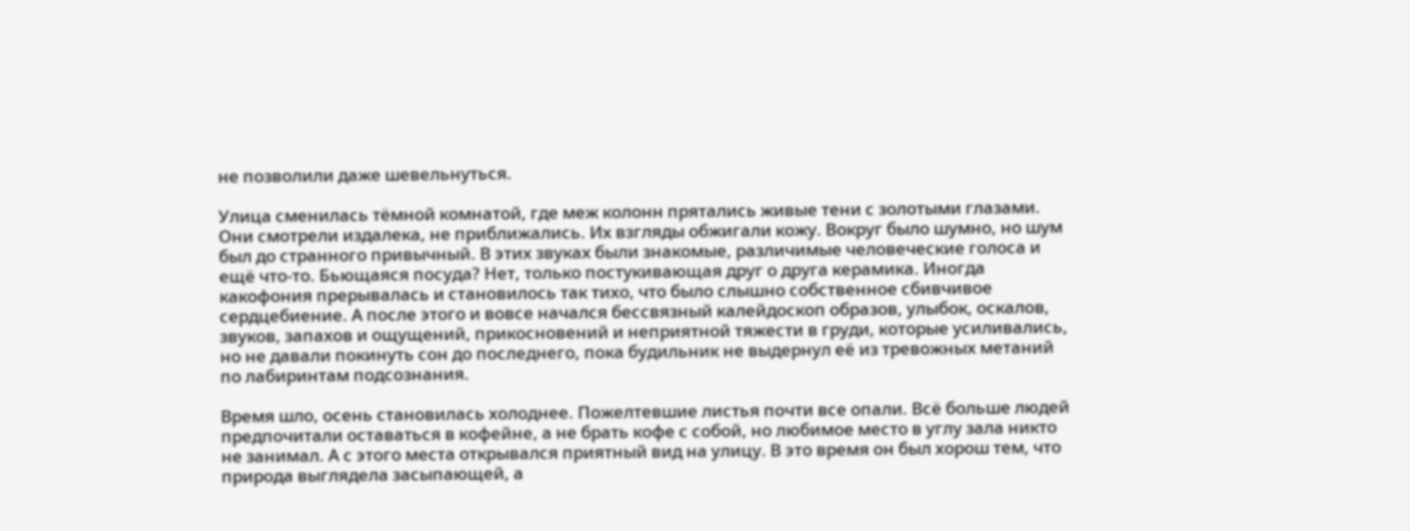не позволили даже шевельнуться.

Улица сменилась тёмной комнатой, где меж колонн прятались живые тени с золотыми глазами. Они смотрели издалека, не приближались. Их взгляды обжигали кожу. Вокруг было шумно, но шум был до странного привычный. В этих звуках были знакомые, различимые человеческие голоса и ещё что-то. Бьющаяся посуда? Нет, только постукивающая друг о друга керамика. Иногда какофония прерывалась и становилось так тихо, что было слышно собственное сбивчивое сердцебиение. А после этого и вовсе начался бессвязный калейдоскоп образов, улыбок, оскалов, звуков, запахов и ощущений, прикосновений и неприятной тяжести в груди, которые усиливались, но не давали покинуть сон до последнего, пока будильник не выдернул её из тревожных метаний по лабиринтам подсознания.

Время шло, осень становилась холоднее. Пожелтевшие листья почти все опали. Всё больше людей предпочитали оставаться в кофейне, а не брать кофе с собой, но любимое место в углу зала никто не занимал. А с этого места открывался приятный вид на улицу. В это время он был хорош тем, что природа выглядела засыпающей, а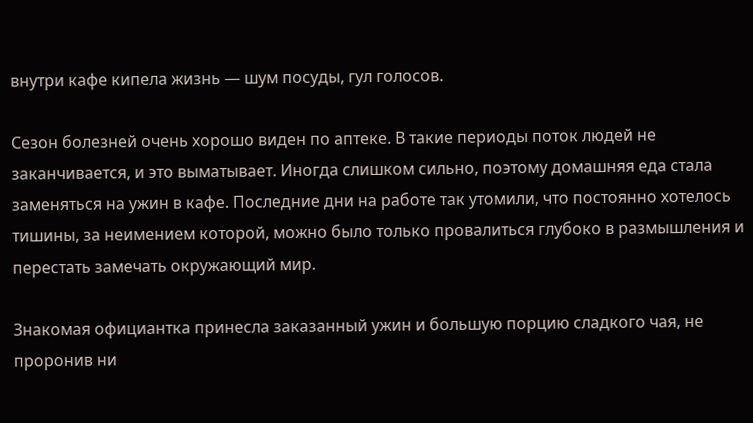внутри кафе кипела жизнь — шум посуды, гул голосов.

Сезон болезней очень хорошо виден по аптеке. В такие периоды поток людей не заканчивается, и это выматывает. Иногда слишком сильно, поэтому домашняя еда стала заменяться на ужин в кафе. Последние дни на работе так утомили, что постоянно хотелось тишины, за неимением которой, можно было только провалиться глубоко в размышления и перестать замечать окружающий мир.

Знакомая официантка принесла заказанный ужин и большую порцию сладкого чая, не проронив ни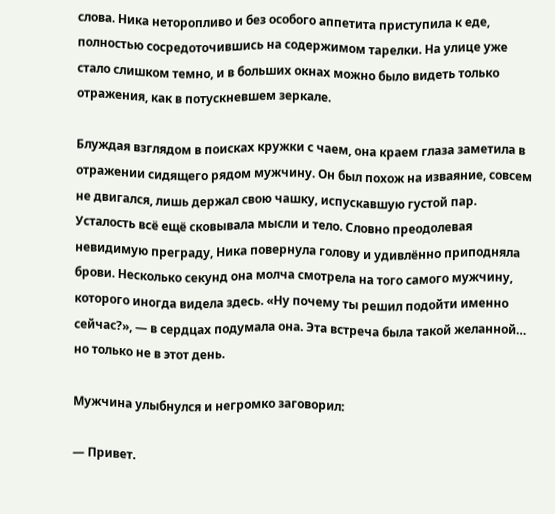слова. Ника неторопливо и без особого аппетита приступила к еде, полностью сосредоточившись на содержимом тарелки. На улице уже стало слишком темно, и в больших окнах можно было видеть только отражения, как в потускневшем зеркале.

Блуждая взглядом в поисках кружки с чаем, она краем глаза заметила в отражении сидящего рядом мужчину. Он был похож на изваяние, совсем не двигался, лишь держал свою чашку, испускавшую густой пар. Усталость всё ещё сковывала мысли и тело. Словно преодолевая невидимую преграду, Ника повернула голову и удивлённо приподняла брови. Несколько секунд она молча смотрела на того самого мужчину, которого иногда видела здесь. «Ну почему ты решил подойти именно сейчас?», — в сердцах подумала она. Эта встреча была такой желанной… но только не в этот день.

Мужчина улыбнулся и негромко заговорил:

— Привет.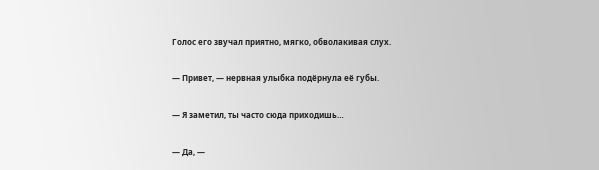Голос его звучал приятно, мягко, обволакивая слух.

— Привет, — нервная улыбка подёрнула её губы.

— Я заметил, ты часто сюда приходишь…

— Да, —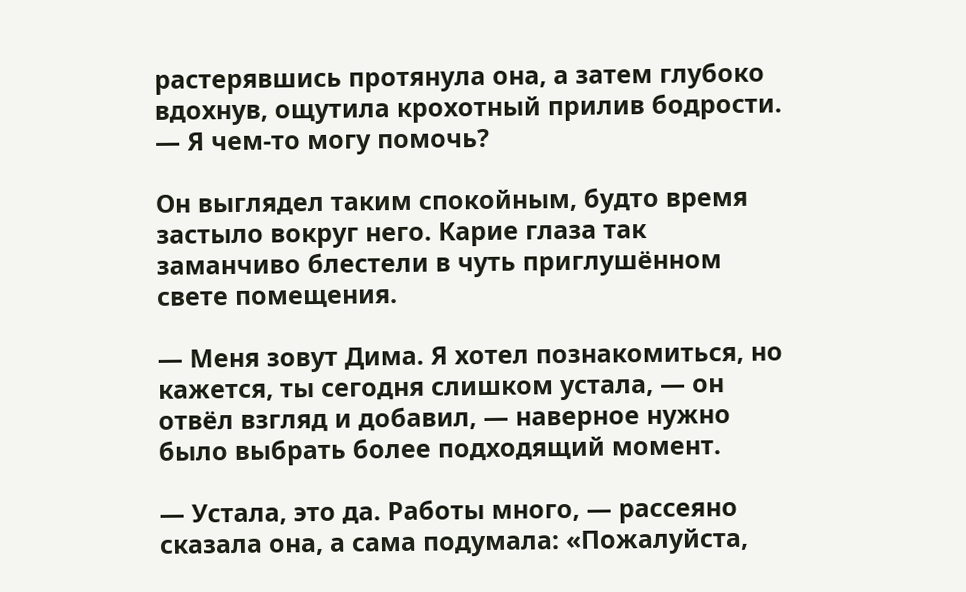растерявшись протянула она, а затем глубоко вдохнув, ощутила крохотный прилив бодрости. — Я чем-то могу помочь?

Он выглядел таким спокойным, будто время застыло вокруг него. Карие глаза так заманчиво блестели в чуть приглушённом свете помещения.

— Меня зовут Дима. Я хотел познакомиться, но кажется, ты сегодня слишком устала, — он отвёл взгляд и добавил, — наверное нужно было выбрать более подходящий момент.

— Устала, это да. Работы много, — рассеяно сказала она, а сама подумала: «Пожалуйста,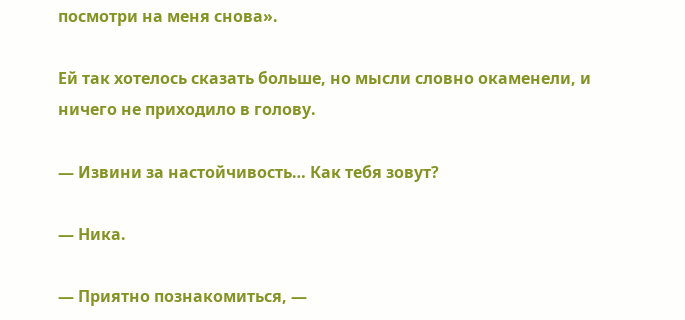посмотри на меня снова».

Ей так хотелось сказать больше, но мысли словно окаменели, и ничего не приходило в голову.

— Извини за настойчивость… Как тебя зовут?

— Ника.

— Приятно познакомиться, —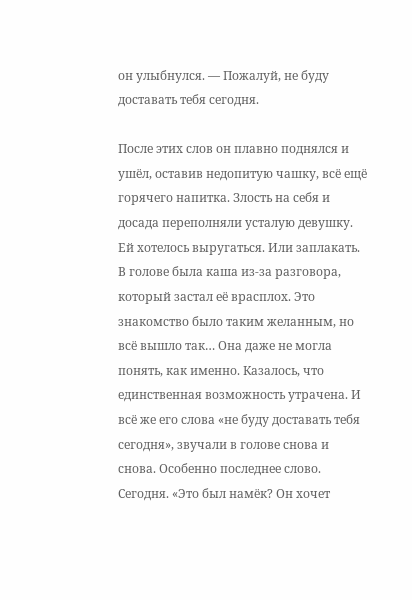он улыбнулся. — Пожалуй, не буду доставать тебя сегодня.

После этих слов он плавно поднялся и ушёл, оставив недопитую чашку, всё ещё горячего напитка. Злость на себя и досада переполняли усталую девушку. Ей хотелось выругаться. Или заплакать. В голове была каша из-за разговора, который застал её врасплох. Это знакомство было таким желанным, но всё вышло так… Она даже не могла понять, как именно. Казалось, что единственная возможность утрачена. И всё же его слова «не буду доставать тебя сегодня», звучали в голове снова и снова. Особенно последнее слово. Сегодня. «Это был намёк? Он хочет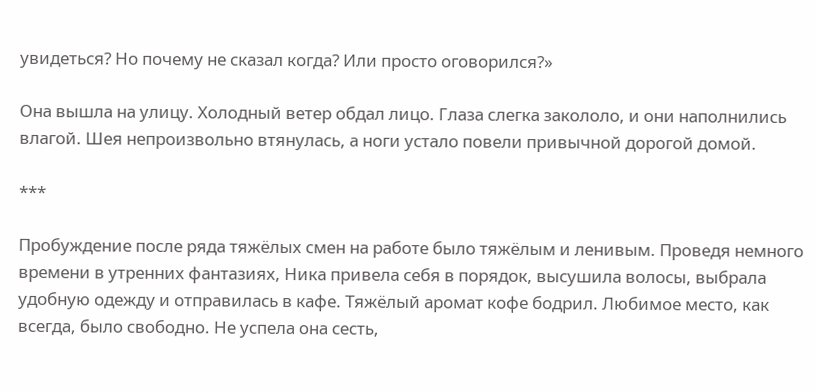увидеться? Но почему не сказал когда? Или просто оговорился?»

Она вышла на улицу. Холодный ветер обдал лицо. Глаза слегка закололо, и они наполнились влагой. Шея непроизвольно втянулась, а ноги устало повели привычной дорогой домой.

***

Пробуждение после ряда тяжёлых смен на работе было тяжёлым и ленивым. Проведя немного времени в утренних фантазиях, Ника привела себя в порядок, высушила волосы, выбрала удобную одежду и отправилась в кафе. Тяжёлый аромат кофе бодрил. Любимое место, как всегда, было свободно. Не успела она сесть,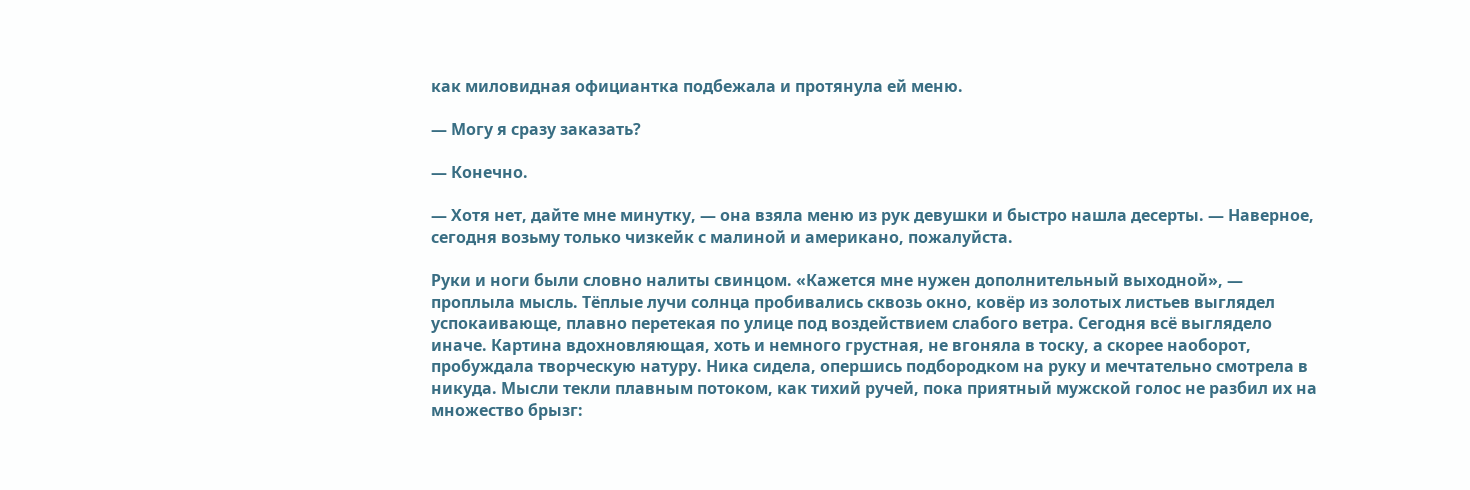как миловидная официантка подбежала и протянула ей меню.

— Могу я сразу заказать?

— Конечно.

— Хотя нет, дайте мне минутку, — она взяла меню из рук девушки и быстро нашла десерты. — Наверное, сегодня возьму только чизкейк с малиной и американо, пожалуйста.

Руки и ноги были словно налиты свинцом. «Кажется мне нужен дополнительный выходной», — проплыла мысль. Тёплые лучи солнца пробивались сквозь окно, ковёр из золотых листьев выглядел успокаивающе, плавно перетекая по улице под воздействием слабого ветра. Сегодня всё выглядело иначе. Картина вдохновляющая, хоть и немного грустная, не вгоняла в тоску, а скорее наоборот, пробуждала творческую натуру. Ника сидела, опершись подбородком на руку и мечтательно смотрела в никуда. Мысли текли плавным потоком, как тихий ручей, пока приятный мужской голос не разбил их на множество брызг: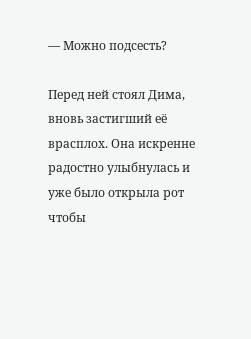— Можно подсесть?

Перед ней стоял Дима, вновь застигший её врасплох. Она искренне радостно улыбнулась и уже было открыла рот чтобы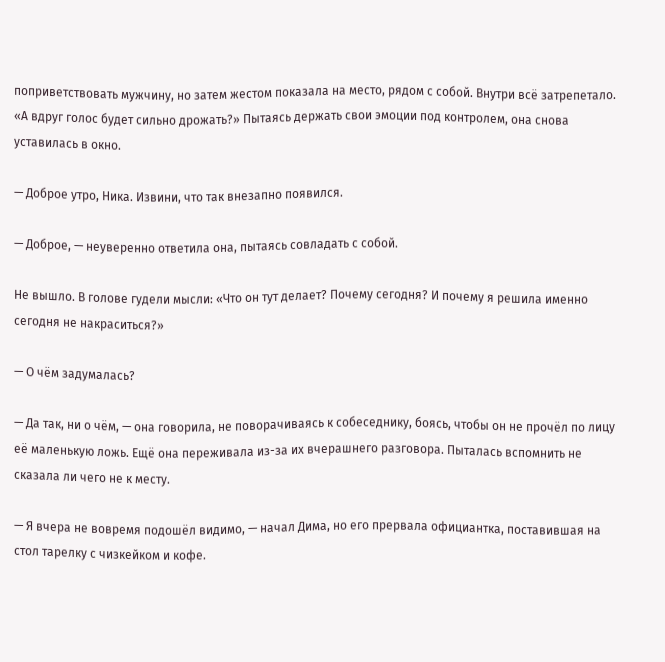поприветствовать мужчину, но затем жестом показала на место, рядом с собой. Внутри всё затрепетало. «А вдруг голос будет сильно дрожать?» Пытаясь держать свои эмоции под контролем, она снова уставилась в окно.

— Доброе утро, Ника. Извини, что так внезапно появился.

— Доброе, — неуверенно ответила она, пытаясь совладать с собой.

Не вышло. В голове гудели мысли: «Что он тут делает? Почему сегодня? И почему я решила именно сегодня не накраситься?»

— О чём задумалась?

— Да так, ни о чём, — она говорила, не поворачиваясь к собеседнику, боясь, чтобы он не прочёл по лицу её маленькую ложь. Ещё она переживала из-за их вчерашнего разговора. Пыталась вспомнить не сказала ли чего не к месту.

— Я вчера не вовремя подошёл видимо, — начал Дима, но его прервала официантка, поставившая на стол тарелку с чизкейком и кофе.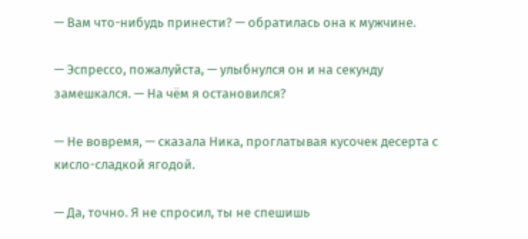— Вам что-нибудь принести? — обратилась она к мужчине.

— Эспрессо, пожалуйста, — улыбнулся он и на секунду замешкался. — На чём я остановился?

— Не вовремя, — сказала Ника, проглатывая кусочек десерта с кисло-сладкой ягодой.

— Да, точно. Я не спросил, ты не спешишь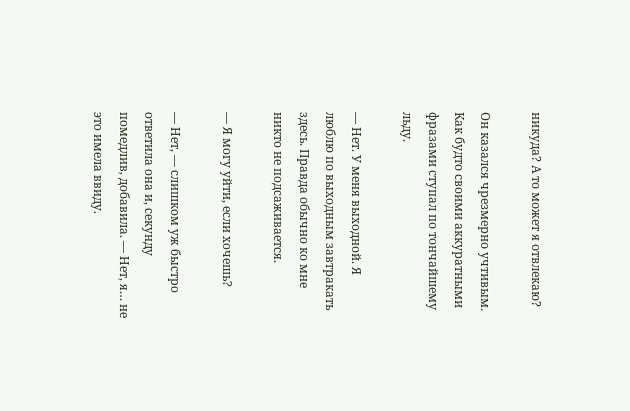никуда? А то может я отвлекаю?

Он казался чрезмерно учтивым. Как будто своими аккуратными фразами ступал по тончайшему льду.

— Нет. У меня выходной. Я люблю по выходным завтракать здесь. Правда обычно ко мне никто не подсаживается.

— Я могу уйти, если хочешь?

— Нет, — слишком уж быстро ответила она и, секунду помедлив, добавила. — Нет, я… не это имела ввиду.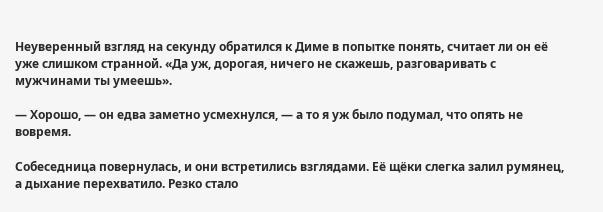Неуверенный взгляд на секунду обратился к Диме в попытке понять, считает ли он её уже слишком странной. «Да уж, дорогая, ничего не скажешь, разговаривать с мужчинами ты умеешь».

— Хорошо, — он едва заметно усмехнулся, — а то я уж было подумал, что опять не вовремя.

Собеседница повернулась, и они встретились взглядами. Её щёки слегка залил румянец, а дыхание перехватило. Резко стало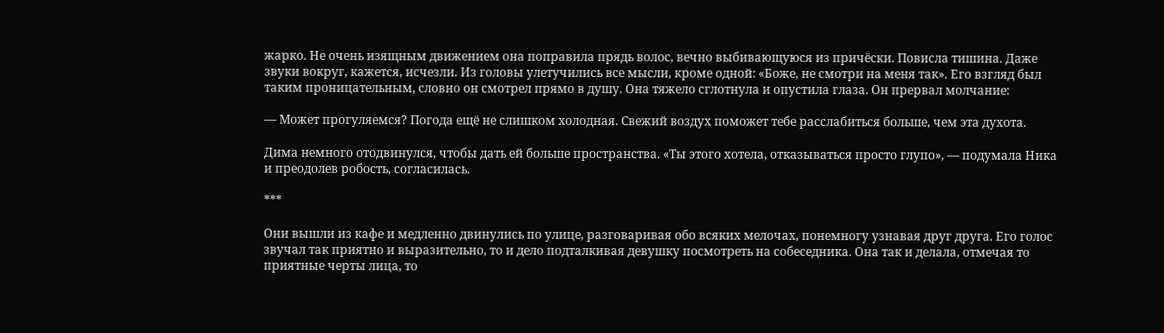жарко. Не очень изящным движением она поправила прядь волос, вечно выбивающуюся из причёски. Повисла тишина. Даже звуки вокруг, кажется, исчезли. Из головы улетучились все мысли, кроме одной: «Боже, не смотри на меня так». Его взгляд был таким проницательным, словно он смотрел прямо в душу. Она тяжело сглотнула и опустила глаза. Он прервал молчание:

— Может прогуляемся? Погода ещё не слишком холодная. Свежий воздух поможет тебе расслабиться больше, чем эта духота.

Дима немного отодвинулся, чтобы дать ей больше пространства. «Ты этого хотела, отказываться просто глупо», — подумала Ника и преодолев робость, согласилась.

***

Они вышли из кафе и медленно двинулись по улице, разговаривая обо всяких мелочах, понемногу узнавая друг друга. Его голос звучал так приятно и выразительно, то и дело подталкивая девушку посмотреть на собеседника. Она так и делала, отмечая то приятные черты лица, то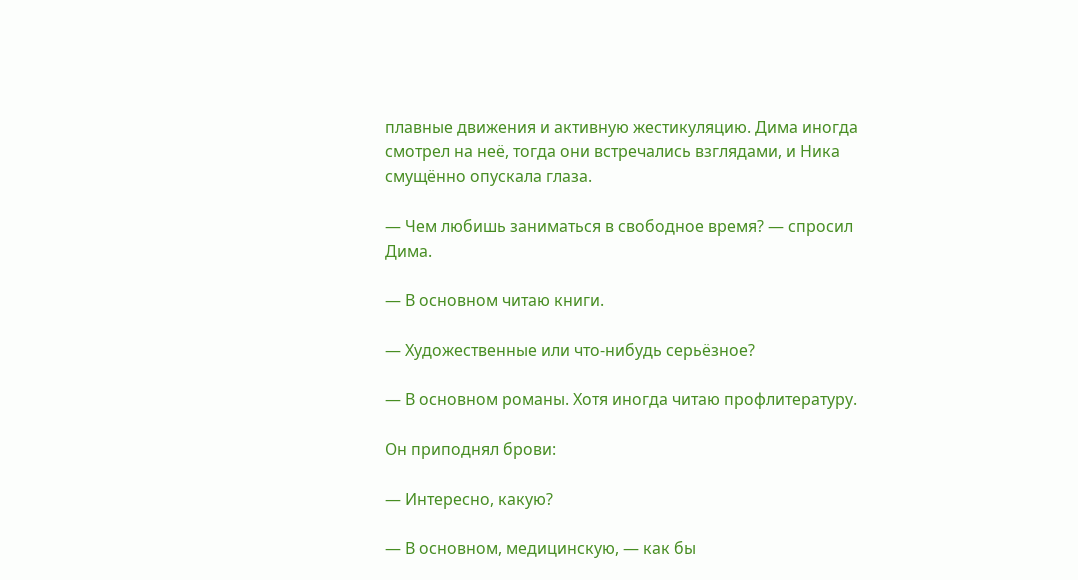плавные движения и активную жестикуляцию. Дима иногда смотрел на неё, тогда они встречались взглядами, и Ника смущённо опускала глаза.

— Чем любишь заниматься в свободное время? — спросил Дима.

— В основном читаю книги.

— Художественные или что-нибудь серьёзное?

— В основном романы. Хотя иногда читаю профлитературу.

Он приподнял брови:

— Интересно, какую?

— В основном, медицинскую, — как бы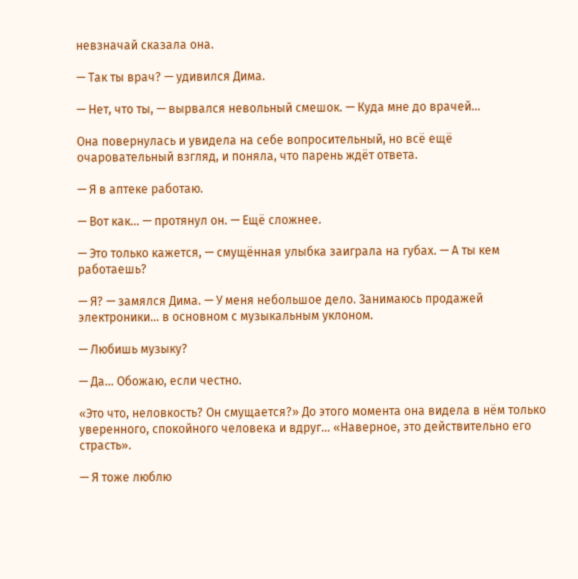невзначай сказала она.

— Так ты врач? — удивился Дима.

— Нет, что ты, — вырвался невольный смешок. — Куда мне до врачей…

Она повернулась и увидела на себе вопросительный, но всё ещё очаровательный взгляд, и поняла, что парень ждёт ответа.

— Я в аптеке работаю.

— Вот как… — протянул он. — Ещё сложнее.

— Это только кажется, — смущённая улыбка заиграла на губах. — А ты кем работаешь?

— Я? — замялся Дима. — У меня небольшое дело. Занимаюсь продажей электроники… в основном с музыкальным уклоном.

— Любишь музыку?

— Да… Обожаю, если честно.

«Это что, неловкость? Он смущается?» До этого момента она видела в нём только уверенного, спокойного человека и вдруг… «Наверное, это действительно его страсть».

— Я тоже люблю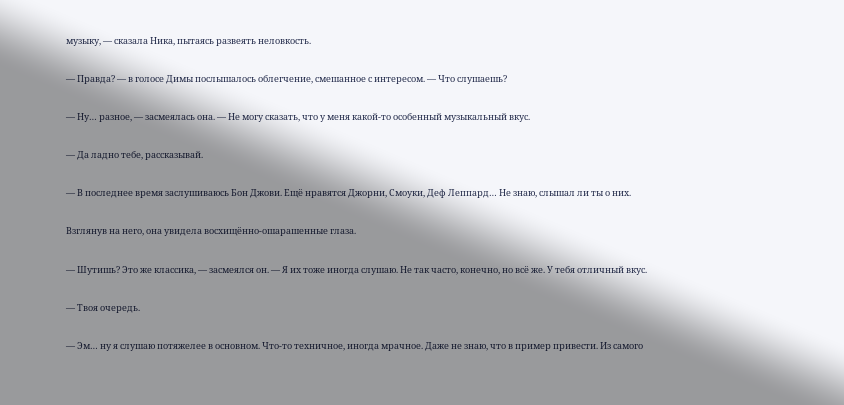музыку, — сказала Ника, пытаясь развеять неловкость.

— Правда? — в голосе Димы послышалось облегчение, смешанное с интересом. — Что слушаешь?

— Ну… разное, — засмеялась она. — Не могу сказать, что у меня какой-то особенный музыкальный вкус.

— Да ладно тебе, рассказывай.

— В последнее время заслушиваюсь Бон Джови. Ещё нравятся Джорни, Смоуки, Деф Леппард… Не знаю, слышал ли ты о них.

Взглянув на него, она увидела восхищённо-ошарашенные глаза.

— Шутишь? Это же классика, — засмеялся он. — Я их тоже иногда слушаю. Не так часто, конечно, но всё же. У тебя отличный вкус.

— Твоя очередь.

— Эм… ну я слушаю потяжелее в основном. Что-то техничное, иногда мрачное. Даже не знаю, что в пример привести. Из самого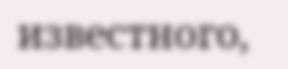известного,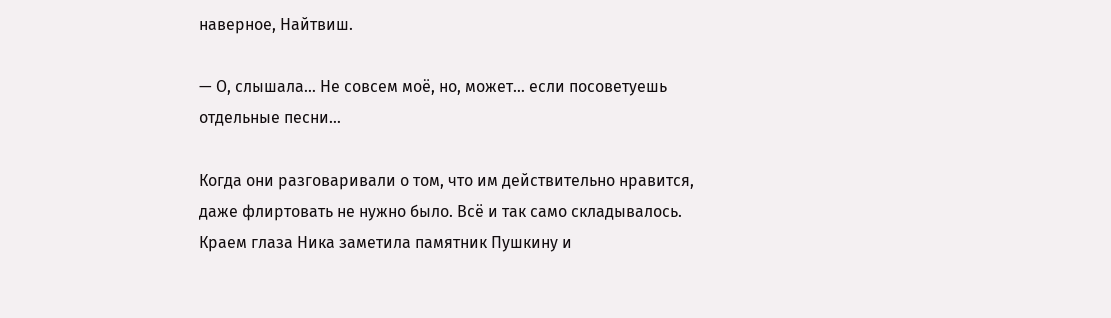наверное, Найтвиш.

— О, слышала… Не совсем моё, но, может… если посоветуешь отдельные песни…

Когда они разговаривали о том, что им действительно нравится, даже флиртовать не нужно было. Всё и так само складывалось. Краем глаза Ника заметила памятник Пушкину и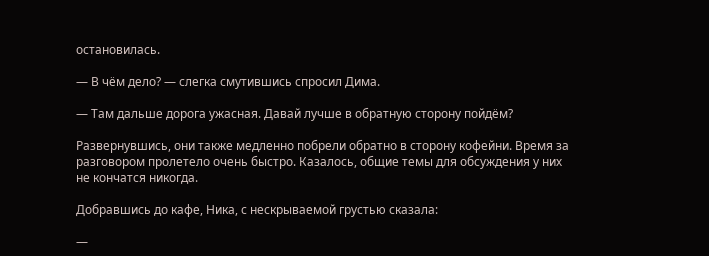остановилась.

— В чём дело? — слегка смутившись спросил Дима.

— Там дальше дорога ужасная. Давай лучше в обратную сторону пойдём?

Развернувшись, они также медленно побрели обратно в сторону кофейни. Время за разговором пролетело очень быстро. Казалось, общие темы для обсуждения у них не кончатся никогда.

Добравшись до кафе, Ника, с нескрываемой грустью сказала:

—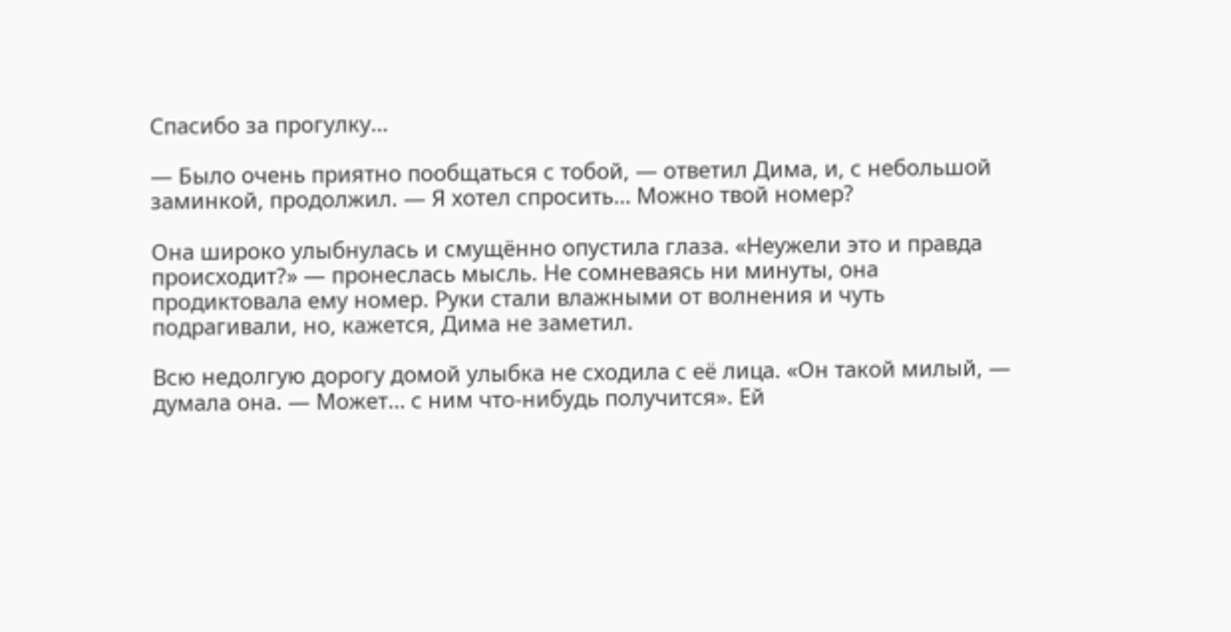Спасибо за прогулку…

— Было очень приятно пообщаться с тобой, — ответил Дима, и, с небольшой заминкой, продолжил. — Я хотел спросить… Можно твой номер?

Она широко улыбнулась и смущённо опустила глаза. «Неужели это и правда происходит?» — пронеслась мысль. Не сомневаясь ни минуты, она продиктовала ему номер. Руки стали влажными от волнения и чуть подрагивали, но, кажется, Дима не заметил.

Всю недолгую дорогу домой улыбка не сходила с её лица. «Он такой милый, — думала она. — Может… с ним что-нибудь получится». Ей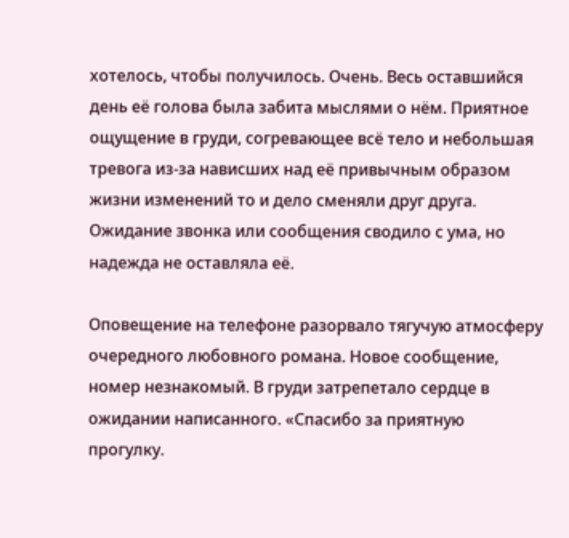хотелось, чтобы получилось. Очень. Весь оставшийся день её голова была забита мыслями о нём. Приятное ощущение в груди, согревающее всё тело и небольшая тревога из-за нависших над её привычным образом жизни изменений то и дело сменяли друг друга. Ожидание звонка или сообщения сводило с ума, но надежда не оставляла её.

Оповещение на телефоне разорвало тягучую атмосферу очередного любовного романа. Новое сообщение, номер незнакомый. В груди затрепетало сердце в ожидании написанного. «Спасибо за приятную прогулку.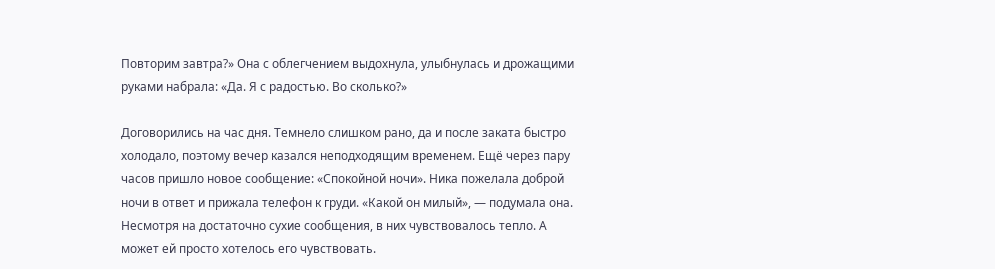Повторим завтра?» Она с облегчением выдохнула, улыбнулась и дрожащими руками набрала: «Да. Я с радостью. Во сколько?»

Договорились на час дня. Темнело слишком рано, да и после заката быстро холодало, поэтому вечер казался неподходящим временем. Ещё через пару часов пришло новое сообщение: «Спокойной ночи». Ника пожелала доброй ночи в ответ и прижала телефон к груди. «Какой он милый», — подумала она. Несмотря на достаточно сухие сообщения, в них чувствовалось тепло. А может ей просто хотелось его чувствовать.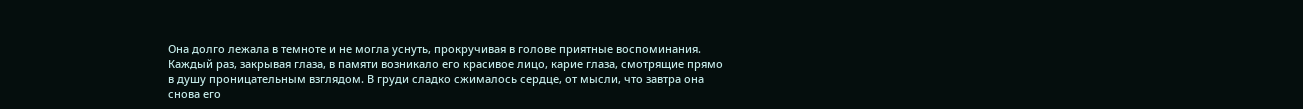Она долго лежала в темноте и не могла уснуть, прокручивая в голове приятные воспоминания. Каждый раз, закрывая глаза, в памяти возникало его красивое лицо, карие глаза, смотрящие прямо в душу проницательным взглядом. В груди сладко сжималось сердце, от мысли, что завтра она снова его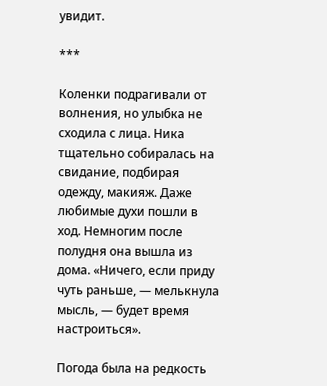увидит.

***

Коленки подрагивали от волнения, но улыбка не сходила с лица. Ника тщательно собиралась на свидание, подбирая одежду, макияж. Даже любимые духи пошли в ход. Немногим после полудня она вышла из дома. «Ничего, если приду чуть раньше, — мелькнула мысль, — будет время настроиться».

Погода была на редкость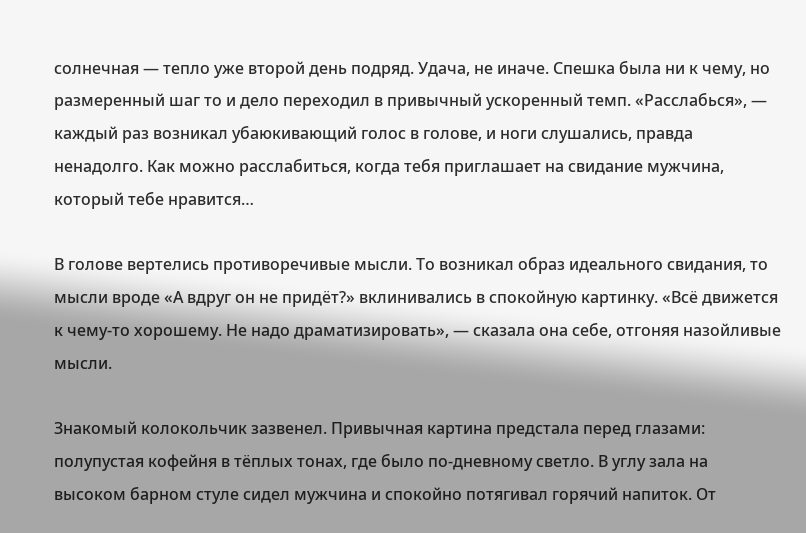солнечная — тепло уже второй день подряд. Удача, не иначе. Спешка была ни к чему, но размеренный шаг то и дело переходил в привычный ускоренный темп. «Расслабься», — каждый раз возникал убаюкивающий голос в голове, и ноги слушались, правда ненадолго. Как можно расслабиться, когда тебя приглашает на свидание мужчина, который тебе нравится…

В голове вертелись противоречивые мысли. То возникал образ идеального свидания, то мысли вроде «А вдруг он не придёт?» вклинивались в спокойную картинку. «Всё движется к чему-то хорошему. Не надо драматизировать», — сказала она себе, отгоняя назойливые мысли.

Знакомый колокольчик зазвенел. Привычная картина предстала перед глазами: полупустая кофейня в тёплых тонах, где было по-дневному светло. В углу зала на высоком барном стуле сидел мужчина и спокойно потягивал горячий напиток. От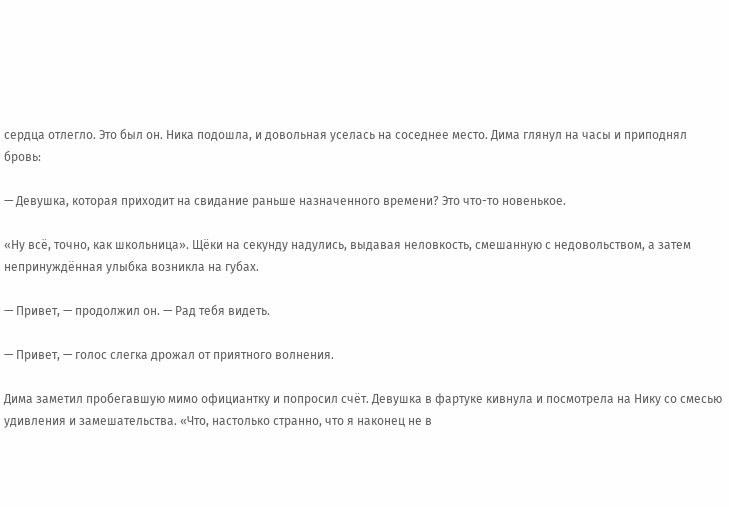сердца отлегло. Это был он. Ника подошла, и довольная уселась на соседнее место. Дима глянул на часы и приподнял бровь:

— Девушка, которая приходит на свидание раньше назначенного времени? Это что-то новенькое.

«Ну всё, точно, как школьница». Щёки на секунду надулись, выдавая неловкость, смешанную с недовольством, а затем непринуждённая улыбка возникла на губах.

— Привет, — продолжил он. — Рад тебя видеть.

— Привет, — голос слегка дрожал от приятного волнения.

Дима заметил пробегавшую мимо официантку и попросил счёт. Девушка в фартуке кивнула и посмотрела на Нику со смесью удивления и замешательства. «Что, настолько странно, что я наконец не в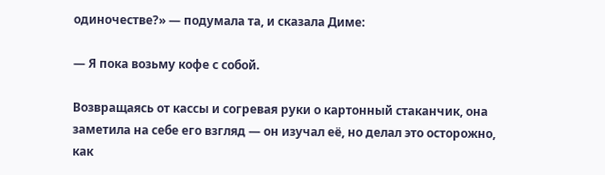одиночестве?» — подумала та, и сказала Диме:

— Я пока возьму кофе с собой.

Возвращаясь от кассы и согревая руки о картонный стаканчик, она заметила на себе его взгляд — он изучал её, но делал это осторожно, как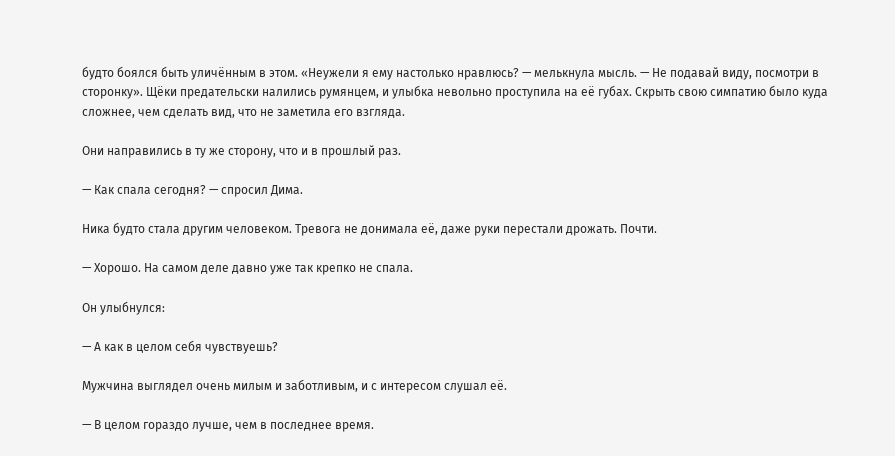будто боялся быть уличённым в этом. «Неужели я ему настолько нравлюсь? — мелькнула мысль. — Не подавай виду, посмотри в сторонку». Щёки предательски налились румянцем, и улыбка невольно проступила на её губах. Скрыть свою симпатию было куда сложнее, чем сделать вид, что не заметила его взгляда.

Они направились в ту же сторону, что и в прошлый раз.

— Как спала сегодня? — спросил Дима.

Ника будто стала другим человеком. Тревога не донимала её, даже руки перестали дрожать. Почти.

— Хорошо. На самом деле давно уже так крепко не спала.

Он улыбнулся:

— А как в целом себя чувствуешь?

Мужчина выглядел очень милым и заботливым, и с интересом слушал её.

— В целом гораздо лучше, чем в последнее время.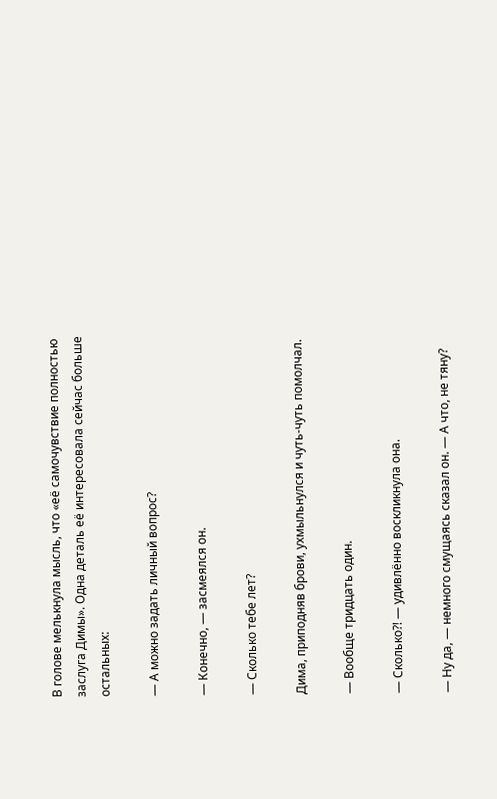В голове мелькнула мысль, что «её самочувствие полностью заслуга Димы». Одна деталь её интересовала сейчас больше остальных:

— А можно задать личный вопрос?

— Конечно, — засмеялся он.

— Сколько тебе лет?

Дима, приподняв брови, ухмыльнулся и чуть-чуть помолчал.

— Вообще тридцать один.

— Сколько?! — удивлённо воскликнула она.

— Ну да, — немного смущаясь сказал он. — А что, не тяну?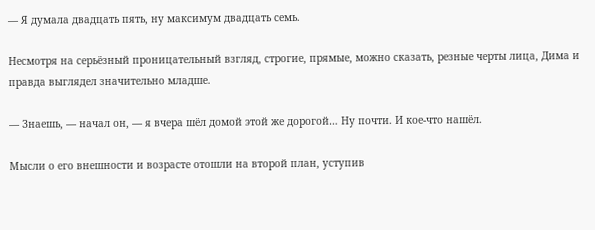— Я думала двадцать пять, ну максимум двадцать семь.

Несмотря на серьёзный проницательный взгляд, строгие, прямые, можно сказать, резные черты лица, Дима и правда выглядел значительно младше.

— Знаешь, — начал он, — я вчера шёл домой этой же дорогой… Ну почти. И кое-что нашёл.

Мысли о его внешности и возрасте отошли на второй план, уступив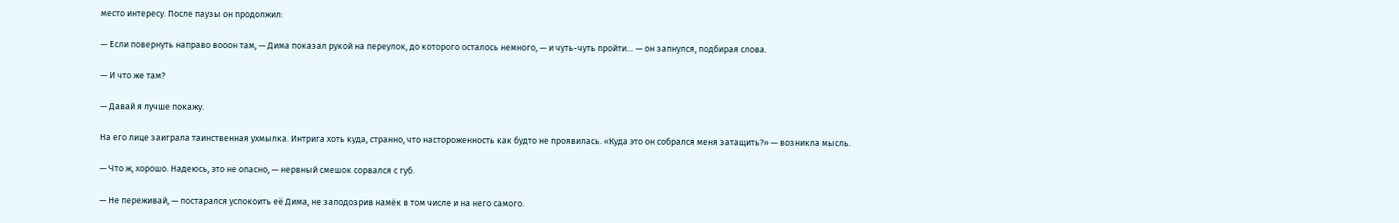место интересу. После паузы он продолжил:

— Если повернуть направо вооон там, — Дима показал рукой на переулок, до которого осталось немного, — и чуть-чуть пройти… — он запнулся, подбирая слова.

— И что же там?

— Давай я лучше покажу.

На его лице заиграла таинственная ухмылка. Интрига хоть куда, странно, что настороженность как будто не проявилась. «Куда это он собрался меня затащить?» — возникла мысль.

— Что ж, хорошо. Надеюсь, это не опасно, — нервный смешок сорвался с губ.

— Не переживай, — постарался успокоить её Дима, не заподозрив намёк в том числе и на него самого.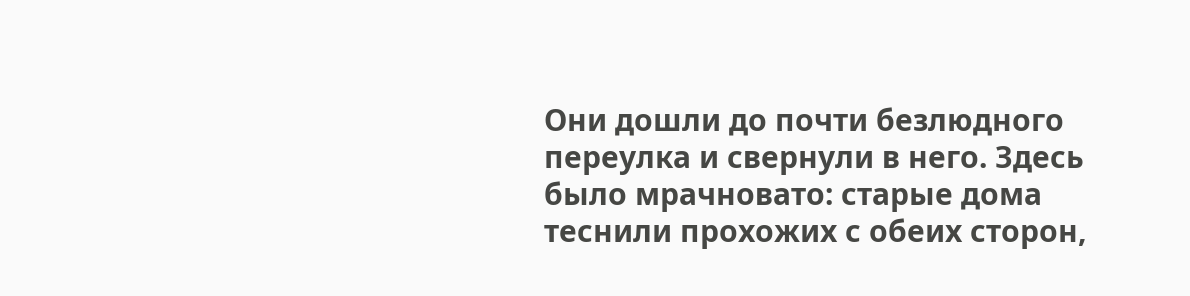Они дошли до почти безлюдного переулка и свернули в него. Здесь было мрачновато: старые дома теснили прохожих с обеих сторон,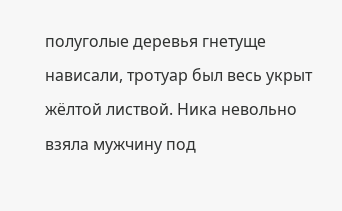полуголые деревья гнетуще нависали, тротуар был весь укрыт жёлтой листвой. Ника невольно взяла мужчину под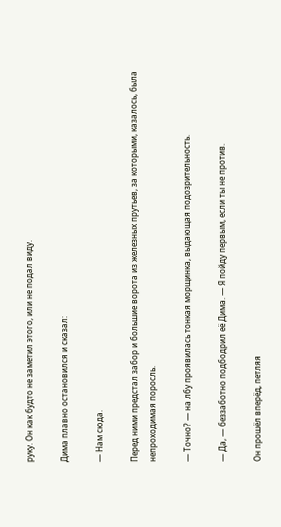руку. Он как будто не заметил этого, или не подал виду.

Дима плавно остановился и сказал:

— Нам сюда.

Перед ними предстал забор и большие ворота из железных прутьев, за которыми, казалось, была непроходимая поросль.

— Точно? — на лбу проявилась тонкая морщинка, выдающая подозрительность.

— Да, — беззаботно подбодрил её Дима. — Я пойду первым, если ты не против.

Он прошёл вперёд, петляя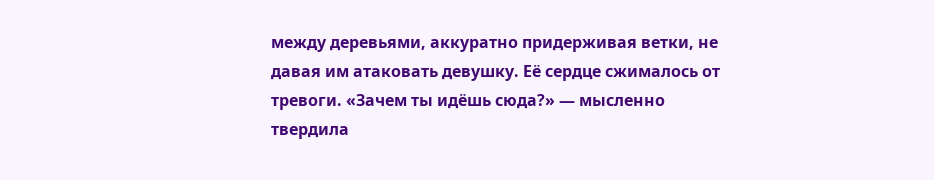между деревьями, аккуратно придерживая ветки, не давая им атаковать девушку. Её сердце сжималось от тревоги. «Зачем ты идёшь сюда?» — мысленно твердила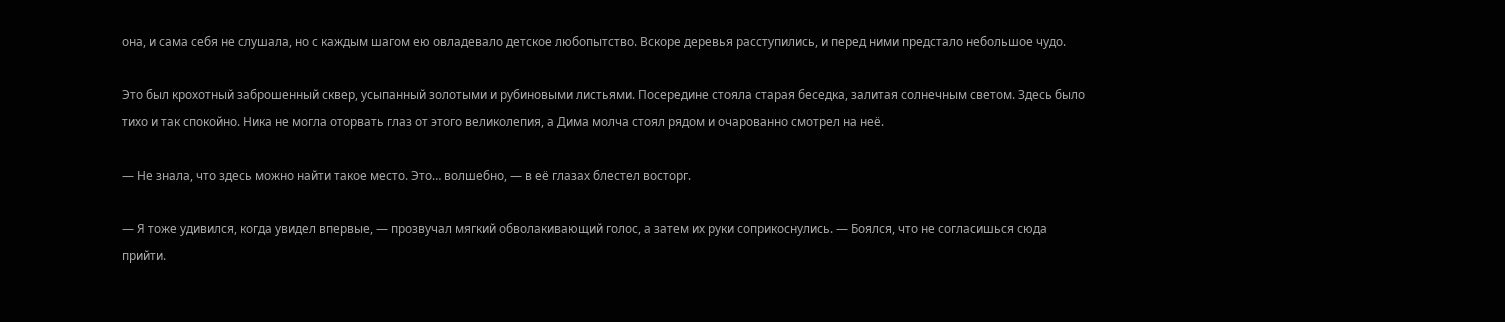она, и сама себя не слушала, но с каждым шагом ею овладевало детское любопытство. Вскоре деревья расступились, и перед ними предстало небольшое чудо.

Это был крохотный заброшенный сквер, усыпанный золотыми и рубиновыми листьями. Посередине стояла старая беседка, залитая солнечным светом. Здесь было тихо и так спокойно. Ника не могла оторвать глаз от этого великолепия, а Дима молча стоял рядом и очарованно смотрел на неё.

— Не знала, что здесь можно найти такое место. Это… волшебно, — в её глазах блестел восторг.

— Я тоже удивился, когда увидел впервые, — прозвучал мягкий обволакивающий голос, а затем их руки соприкоснулись. — Боялся, что не согласишься сюда прийти.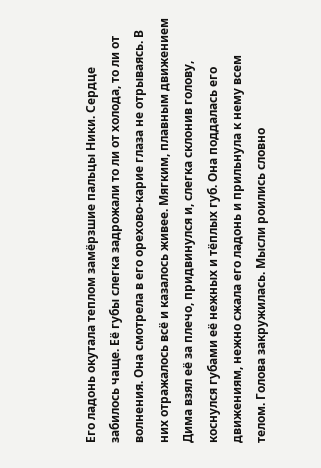Его ладонь окутала теплом замёрзшие пальцы Ники. Сердце забилось чаще. Её губы слегка задрожали то ли от холода, то ли от волнения. Она смотрела в его орехово-карие глаза не отрываясь. В них отражалось всё и казалось живее. Мягким, плавным движением Дима взял её за плечо, придвинулся и, слегка склонив голову, коснулся губами её нежных и тёплых губ. Она поддалась его движениям, нежно сжала его ладонь и прильнула к нему всем телом. Голова закружилась. Мысли роились словно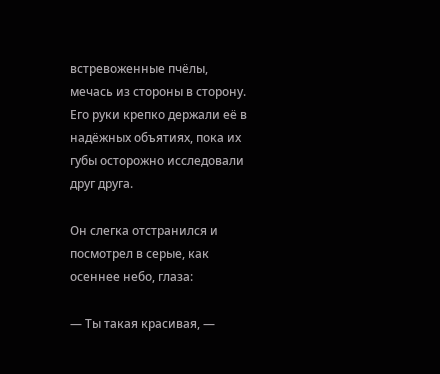встревоженные пчёлы, мечась из стороны в сторону. Его руки крепко держали её в надёжных объятиях, пока их губы осторожно исследовали друг друга.

Он слегка отстранился и посмотрел в серые, как осеннее небо, глаза:

— Ты такая красивая, —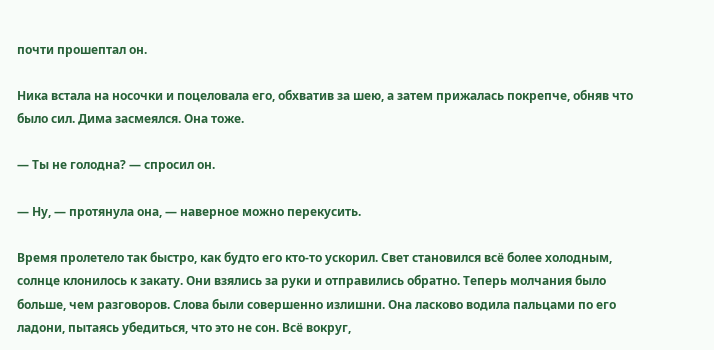почти прошептал он.

Ника встала на носочки и поцеловала его, обхватив за шею, а затем прижалась покрепче, обняв что было сил. Дима засмеялся. Она тоже.

— Ты не голодна? — спросил он.

— Ну, — протянула она, — наверное можно перекусить.

Время пролетело так быстро, как будто его кто-то ускорил. Свет становился всё более холодным, солнце клонилось к закату. Они взялись за руки и отправились обратно. Теперь молчания было больше, чем разговоров. Слова были совершенно излишни. Она ласково водила пальцами по его ладони, пытаясь убедиться, что это не сон. Всё вокруг,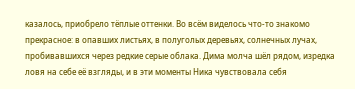казалось, приобрело тёплые оттенки. Во всём виделось что-то знакомо прекрасное: в опавших листьях, в полуголых деревьях, солнечных лучах, пробивавшихся через редкие серые облака. Дима молча шёл рядом, изредка ловя на себе её взгляды, и в эти моменты Ника чувствовала себя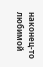наконец-то любимой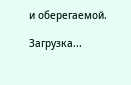и оберегаемой.

Загрузка...